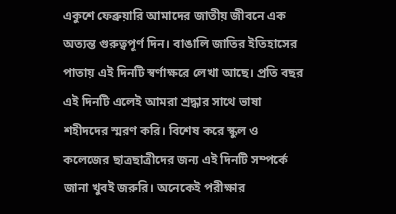একুশে ফেব্রুয়ারি আমাদের জাতীয় জীবনে এক অত্যন্ত গুরুত্বপূর্ণ দিন। বাঙালি জাতির ইতিহাসের পাতায় এই দিনটি স্বর্ণাক্ষরে লেখা আছে। প্রতি বছর এই দিনটি এলেই আমরা শ্রদ্ধার সাথে ভাষা শহীদদের স্মরণ করি। বিশেষ করে স্কুল ও কলেজের ছাত্রছাত্রীদের জন্য এই দিনটি সম্পর্কে জানা খুবই জরুরি। অনেকেই পরীক্ষার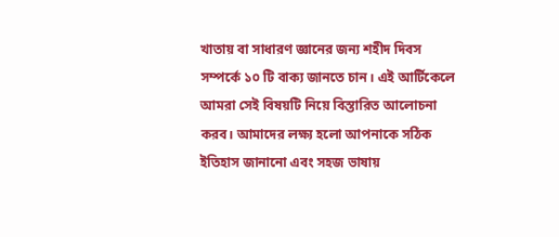খাতায় বা সাধারণ জ্ঞানের জন্য শহীদ দিবস সম্পর্কে ১০ টি বাক্য জানতে চান। এই আর্টিকেলে আমরা সেই বিষয়টি নিয়ে বিস্তারিত আলোচনা করব। আমাদের লক্ষ্য হলো আপনাকে সঠিক ইতিহাস জানানো এবং সহজ ভাষায়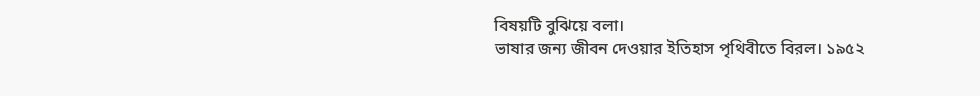বিষয়টি বুঝিয়ে বলা।
ভাষার জন্য জীবন দেওয়ার ইতিহাস পৃথিবীতে বিরল। ১৯৫২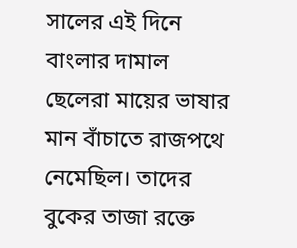সালের এই দিনে বাংলার দামাল ছেলেরা মায়ের ভাষার মান বাঁচাতে রাজপথে নেমেছিল। তাদের বুকের তাজা রক্তে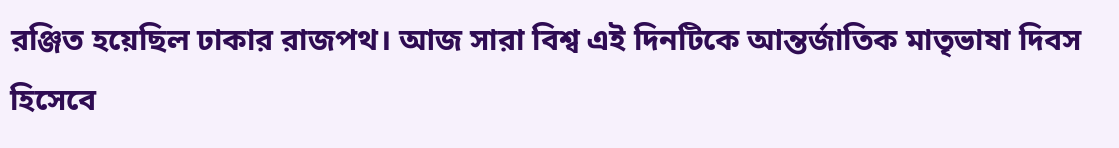রঞ্জিত হয়েছিল ঢাকার রাজপথ। আজ সারা বিশ্ব এই দিনটিকে আন্তর্জাতিক মাতৃভাষা দিবস হিসেবে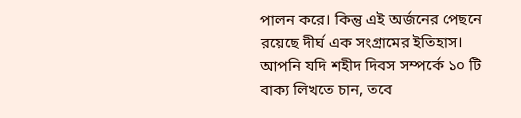পালন করে। কিন্তু এই অর্জনের পেছনে রয়েছে দীর্ঘ এক সংগ্রামের ইতিহাস। আপনি যদি শহীদ দিবস সম্পর্কে ১০ টি বাক্য লিখতে চান, তবে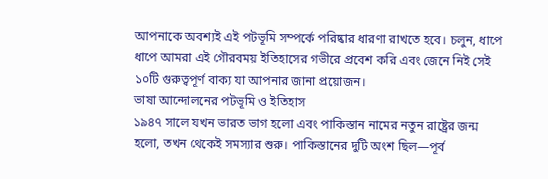আপনাকে অবশ্যই এই পটভূমি সম্পর্কে পরিষ্কার ধারণা রাখতে হবে। চলুন, ধাপে ধাপে আমরা এই গৌরবময় ইতিহাসের গভীরে প্রবেশ করি এবং জেনে নিই সেই ১০টি গুরুত্বপূর্ণ বাক্য যা আপনার জানা প্রয়োজন।
ভাষা আন্দোলনের পটভূমি ও ইতিহাস
১৯৪৭ সালে যখন ভারত ভাগ হলো এবং পাকিস্তান নামের নতুন রাষ্ট্রের জন্ম হলো, তখন থেকেই সমস্যার শুরু। পাকিস্তানের দুটি অংশ ছিল—পূর্ব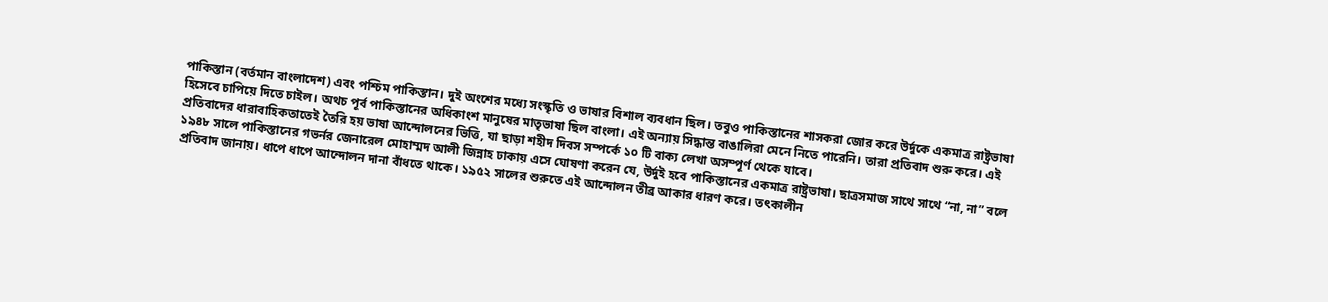পাকিস্তান (বর্তমান বাংলাদেশ) এবং পশ্চিম পাকিস্তান। দুই অংশের মধ্যে সংস্কৃতি ও ভাষার বিশাল ব্যবধান ছিল। তবুও পাকিস্তানের শাসকরা জোর করে উর্দুকে একমাত্র রাষ্ট্রভাষা হিসেবে চাপিয়ে দিতে চাইল। অথচ পূর্ব পাকিস্তানের অধিকাংশ মানুষের মাতৃভাষা ছিল বাংলা। এই অন্যায় সিদ্ধান্ত বাঙালিরা মেনে নিতে পারেনি। তারা প্রতিবাদ শুরু করে। এই প্রতিবাদের ধারাবাহিকতাতেই তৈরি হয় ভাষা আন্দোলনের ভিত্তি, যা ছাড়া শহীদ দিবস সম্পর্কে ১০ টি বাক্য লেখা অসম্পূর্ণ থেকে যাবে।
১৯৪৮ সালে পাকিস্তানের গভর্নর জেনারেল মোহাম্মদ আলী জিন্নাহ ঢাকায় এসে ঘোষণা করেন যে, উর্দুই হবে পাকিস্তানের একমাত্র রাষ্ট্রভাষা। ছাত্রসমাজ সাথে সাথে “না, না” বলে প্রতিবাদ জানায়। ধাপে ধাপে আন্দোলন দানা বাঁধতে থাকে। ১৯৫২ সালের শুরুতে এই আন্দোলন তীব্র আকার ধারণ করে। তৎকালীন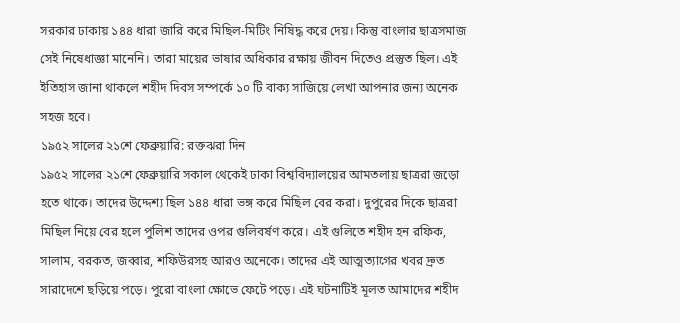সরকার ঢাকায় ১৪৪ ধারা জারি করে মিছিল-মিটিং নিষিদ্ধ করে দেয়। কিন্তু বাংলার ছাত্রসমাজ সেই নিষেধাজ্ঞা মানেনি। তারা মায়ের ভাষার অধিকার রক্ষায় জীবন দিতেও প্রস্তুত ছিল। এই ইতিহাস জানা থাকলে শহীদ দিবস সম্পর্কে ১০ টি বাক্য সাজিয়ে লেখা আপনার জন্য অনেক সহজ হবে।
১৯৫২ সালের ২১শে ফেব্রুয়ারি: রক্তঝরা দিন
১৯৫২ সালের ২১শে ফেব্রুয়ারি সকাল থেকেই ঢাকা বিশ্ববিদ্যালয়ের আমতলায় ছাত্ররা জড়ো হতে থাকে। তাদের উদ্দেশ্য ছিল ১৪৪ ধারা ভঙ্গ করে মিছিল বের করা। দুপুরের দিকে ছাত্ররা মিছিল নিয়ে বের হলে পুলিশ তাদের ওপর গুলিবর্ষণ করে। এই গুলিতে শহীদ হন রফিক, সালাম, বরকত, জব্বার, শফিউরসহ আরও অনেকে। তাদের এই আত্মত্যাগের খবর দ্রুত সারাদেশে ছড়িয়ে পড়ে। পুরো বাংলা ক্ষোভে ফেটে পড়ে। এই ঘটনাটিই মূলত আমাদের শহীদ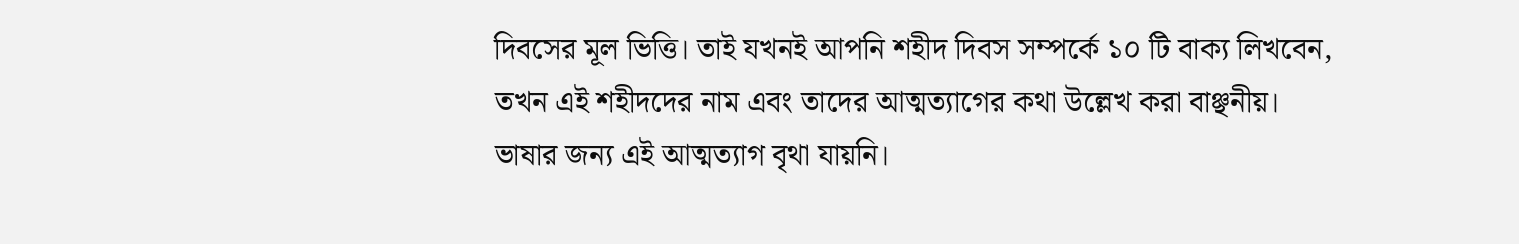দিবসের মূল ভিত্তি। তাই যখনই আপনি শহীদ দিবস সম্পর্কে ১০ টি বাক্য লিখবেন, তখন এই শহীদদের নাম এবং তাদের আত্মত্যাগের কথা উল্লেখ করা বাঞ্ছনীয়।
ভাষার জন্য এই আত্মত্যাগ বৃথা যায়নি।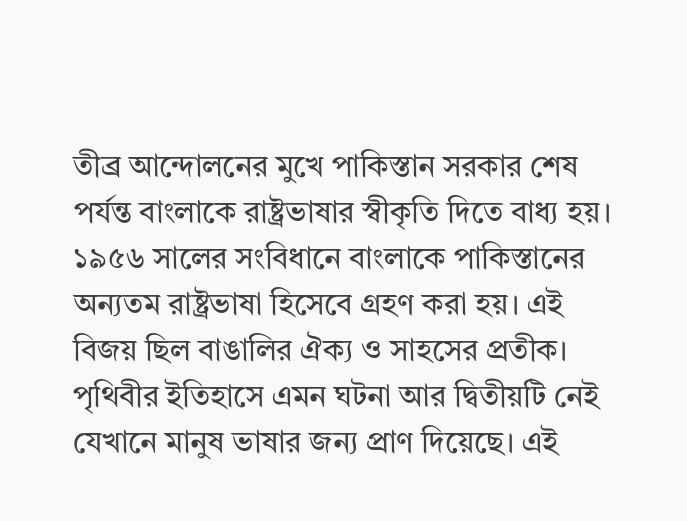তীব্র আন্দোলনের মুখে পাকিস্তান সরকার শেষ পর্যন্ত বাংলাকে রাষ্ট্রভাষার স্বীকৃতি দিতে বাধ্য হয়। ১৯৫৬ সালের সংবিধানে বাংলাকে পাকিস্তানের অন্যতম রাষ্ট্রভাষা হিসেবে গ্রহণ করা হয়। এই বিজয় ছিল বাঙালির ঐক্য ও সাহসের প্রতীক। পৃথিবীর ইতিহাসে এমন ঘটনা আর দ্বিতীয়টি নেই যেখানে মানুষ ভাষার জন্য প্রাণ দিয়েছে। এই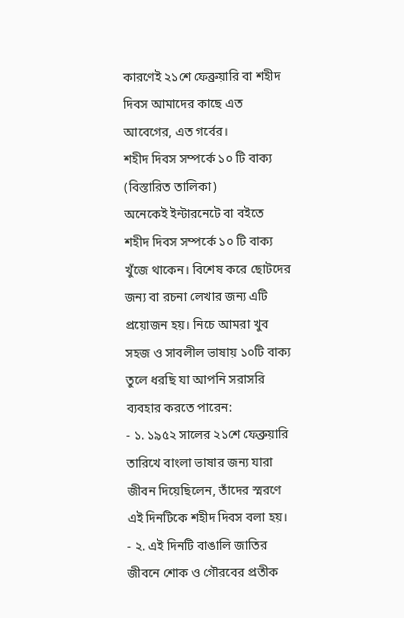কারণেই ২১শে ফেব্রুয়ারি বা শহীদ দিবস আমাদের কাছে এত আবেগের, এত গর্বের।
শহীদ দিবস সম্পর্কে ১০ টি বাক্য (বিস্তারিত তালিকা)
অনেকেই ইন্টারনেটে বা বইতে শহীদ দিবস সম্পর্কে ১০ টি বাক্য খুঁজে থাকেন। বিশেষ করে ছোটদের জন্য বা রচনা লেখার জন্য এটি প্রয়োজন হয়। নিচে আমরা খুব সহজ ও সাবলীল ভাষায় ১০টি বাক্য তুলে ধরছি যা আপনি সরাসরি ব্যবহার করতে পারেন:
- ১. ১৯৫২ সালের ২১শে ফেব্রুয়ারি তারিখে বাংলা ভাষার জন্য যারা জীবন দিয়েছিলেন, তাঁদের স্মরণে এই দিনটিকে শহীদ দিবস বলা হয়।
- ২. এই দিনটি বাঙালি জাতির জীবনে শোক ও গৌরবের প্রতীক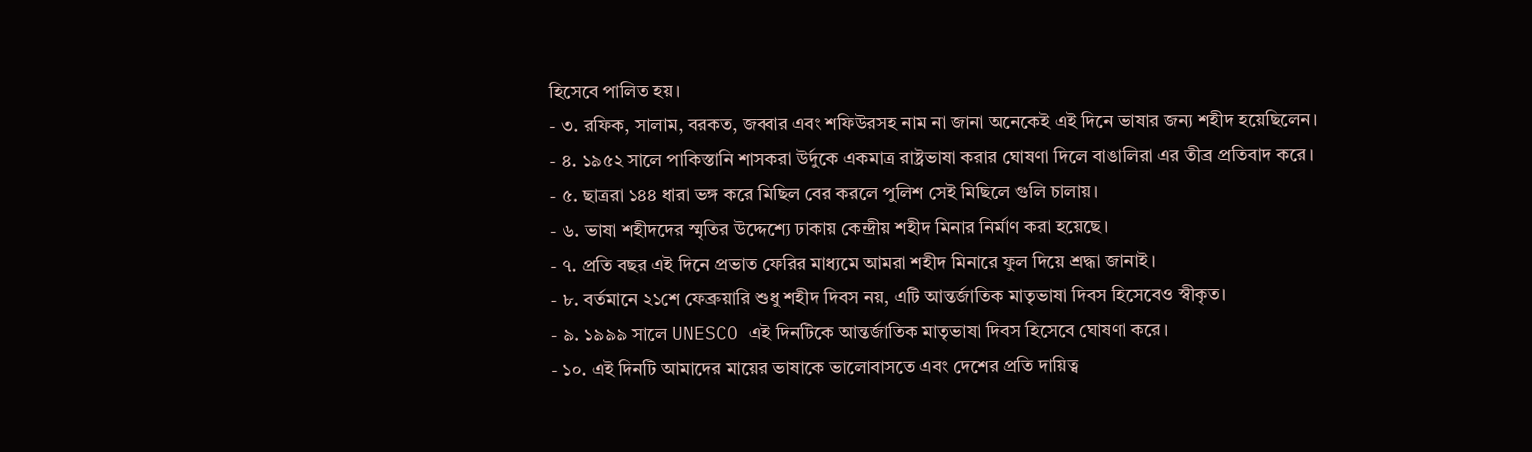হিসেবে পালিত হয়।
- ৩. রফিক, সালাম, বরকত, জব্বার এবং শফিউরসহ নাম না জানা অনেকেই এই দিনে ভাষার জন্য শহীদ হয়েছিলেন।
- ৪. ১৯৫২ সালে পাকিস্তানি শাসকরা উর্দুকে একমাত্র রাষ্ট্রভাষা করার ঘোষণা দিলে বাঙালিরা এর তীব্র প্রতিবাদ করে।
- ৫. ছাত্ররা ১৪৪ ধারা ভঙ্গ করে মিছিল বের করলে পুলিশ সেই মিছিলে গুলি চালায়।
- ৬. ভাষা শহীদদের স্মৃতির উদ্দেশ্যে ঢাকায় কেন্দ্রীয় শহীদ মিনার নির্মাণ করা হয়েছে।
- ৭. প্রতি বছর এই দিনে প্রভাত ফেরির মাধ্যমে আমরা শহীদ মিনারে ফুল দিয়ে শ্রদ্ধা জানাই।
- ৮. বর্তমানে ২১শে ফেব্রুয়ারি শুধু শহীদ দিবস নয়, এটি আন্তর্জাতিক মাতৃভাষা দিবস হিসেবেও স্বীকৃত।
- ৯. ১৯৯৯ সালে UNESCO এই দিনটিকে আন্তর্জাতিক মাতৃভাষা দিবস হিসেবে ঘোষণা করে।
- ১০. এই দিনটি আমাদের মায়ের ভাষাকে ভালোবাসতে এবং দেশের প্রতি দায়িত্ব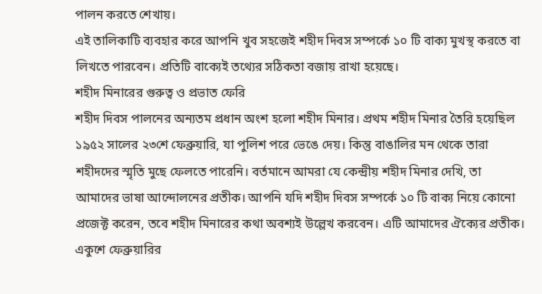পালন করতে শেখায়।
এই তালিকাটি ব্যবহার করে আপনি খুব সহজেই শহীদ দিবস সম্পর্কে ১০ টি বাক্য মুখস্থ করতে বা লিখতে পারবেন। প্রতিটি বাক্যেই তথ্যের সঠিকতা বজায় রাখা হয়েছে।
শহীদ মিনারের গুরুত্ব ও প্রভাত ফেরি
শহীদ দিবস পালনের অন্যতম প্রধান অংশ হলো শহীদ মিনার। প্রথম শহীদ মিনার তৈরি হয়েছিল ১৯৫২ সালের ২৩শে ফেব্রুয়ারি, যা পুলিশ পরে ভেঙে দেয়। কিন্তু বাঙালির মন থেকে তারা শহীদদের স্মৃতি মুছে ফেলতে পারেনি। বর্তমানে আমরা যে কেন্দ্রীয় শহীদ মিনার দেখি, তা আমাদের ভাষা আন্দোলনের প্রতীক। আপনি যদি শহীদ দিবস সম্পর্কে ১০ টি বাক্য নিয়ে কোনো প্রজেক্ট করেন, তবে শহীদ মিনারের কথা অবশ্যই উল্লেখ করবেন। এটি আমাদের ঐক্যের প্রতীক।
একুশে ফেব্রুয়ারির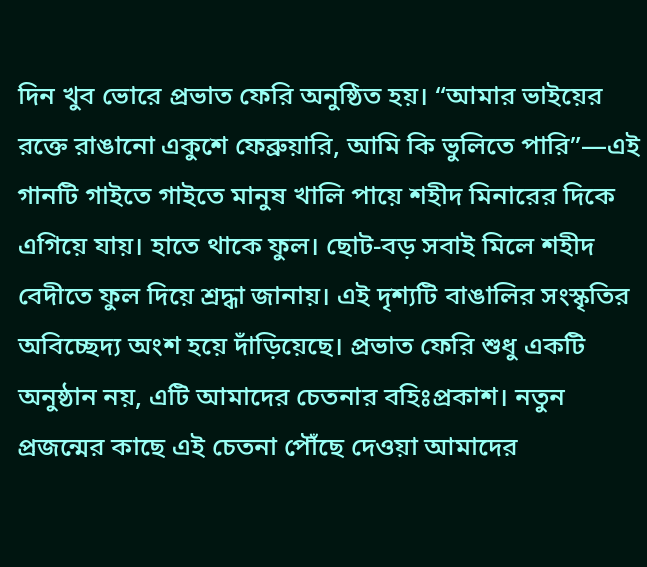দিন খুব ভোরে প্রভাত ফেরি অনুষ্ঠিত হয়। “আমার ভাইয়ের রক্তে রাঙানো একুশে ফেব্রুয়ারি, আমি কি ভুলিতে পারি”—এই গানটি গাইতে গাইতে মানুষ খালি পায়ে শহীদ মিনারের দিকে এগিয়ে যায়। হাতে থাকে ফুল। ছোট-বড় সবাই মিলে শহীদ বেদীতে ফুল দিয়ে শ্রদ্ধা জানায়। এই দৃশ্যটি বাঙালির সংস্কৃতির অবিচ্ছেদ্য অংশ হয়ে দাঁড়িয়েছে। প্রভাত ফেরি শুধু একটি অনুষ্ঠান নয়, এটি আমাদের চেতনার বহিঃপ্রকাশ। নতুন প্রজন্মের কাছে এই চেতনা পৌঁছে দেওয়া আমাদের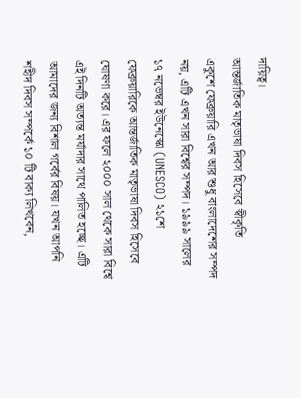দায়িত্ব।
আন্তর্জাতিক মাতৃভাষা দিবস হিসেবে স্বীকৃতি
একুশে ফেব্রুয়ারি এখন আর শুধু বাংলাদেশের সম্পদ নয়, এটি এখন সারা বিশ্বের সম্পদ। ১৯৯৯ সালের ১৭ নভেম্বর ইউনেস্কো (UNESCO) ২১শে ফেব্রুয়ারিকে আন্তর্জাতিক মাতৃভাষা দিবস হিসেবে ঘোষণা করে। এর ফলে ২০০০ সাল থেকে সারা বিশ্বে এই দিনটি অত্যন্ত মর্যাদার সাথে পালিত হচ্ছে। এটি আমাদের জন্য বিশাল গর্বের বিষয়। যখন আপনি শহীদ দিবস সম্পর্কে ১০ টি বাক্য লিখবেন,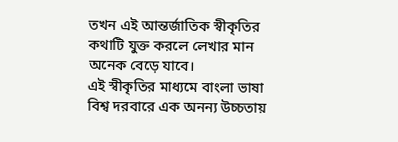তখন এই আন্তর্জাতিক স্বীকৃতির কথাটি যুক্ত করলে লেখার মান অনেক বেড়ে যাবে।
এই স্বীকৃতির মাধ্যমে বাংলা ভাষা বিশ্ব দরবারে এক অনন্য উচ্চতায়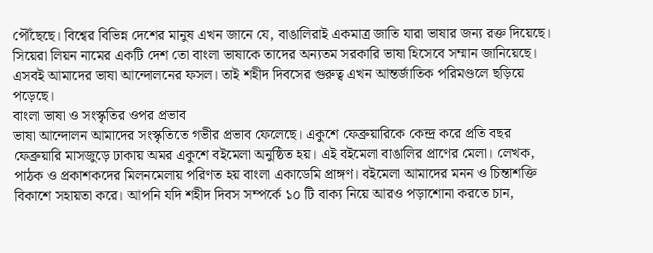পৌঁছেছে। বিশ্বের বিভিন্ন দেশের মানুষ এখন জানে যে, বাঙালিরাই একমাত্র জাতি যারা ভাষার জন্য রক্ত দিয়েছে। সিয়েরা লিয়ন নামের একটি দেশ তো বাংলা ভাষাকে তাদের অন্যতম সরকারি ভাষা হিসেবে সম্মান জানিয়েছে। এসবই আমাদের ভাষা আন্দোলনের ফসল। তাই শহীদ দিবসের গুরুত্ব এখন আন্তর্জাতিক পরিমণ্ডলে ছড়িয়ে পড়েছে।
বাংলা ভাষা ও সংস্কৃতির ওপর প্রভাব
ভাষা আন্দোলন আমাদের সংস্কৃতিতে গভীর প্রভাব ফেলেছে। একুশে ফেব্রুয়ারিকে কেন্দ্র করে প্রতি বছর ফেব্রুয়ারি মাসজুড়ে ঢাকায় অমর একুশে বইমেলা অনুষ্ঠিত হয়। এই বইমেলা বাঙালির প্রাণের মেলা। লেখক, পাঠক ও প্রকাশকদের মিলনমেলায় পরিণত হয় বাংলা একাডেমি প্রাঙ্গণ। বইমেলা আমাদের মনন ও চিন্তাশক্তি বিকাশে সহায়তা করে। আপনি যদি শহীদ দিবস সম্পর্কে ১০ টি বাক্য নিয়ে আরও পড়াশোনা করতে চান,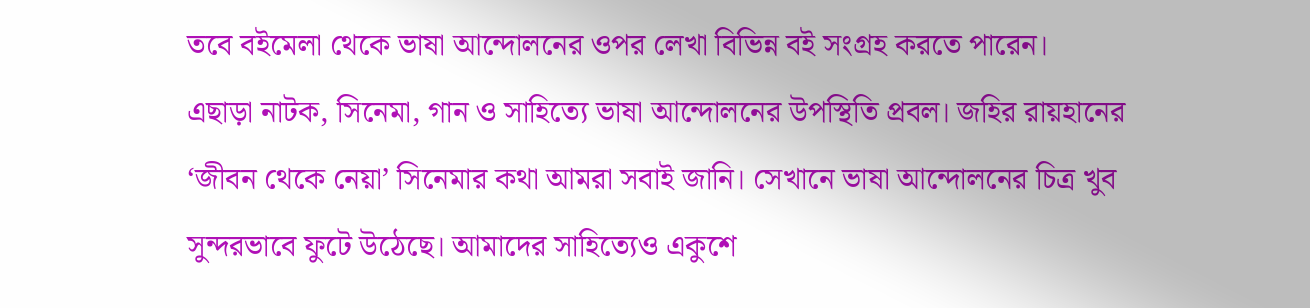তবে বইমেলা থেকে ভাষা আন্দোলনের ওপর লেখা বিভিন্ন বই সংগ্রহ করতে পারেন।
এছাড়া নাটক, সিনেমা, গান ও সাহিত্যে ভাষা আন্দোলনের উপস্থিতি প্রবল। জহির রায়হানের ‘জীবন থেকে নেয়া’ সিনেমার কথা আমরা সবাই জানি। সেখানে ভাষা আন্দোলনের চিত্র খুব সুন্দরভাবে ফুটে উঠেছে। আমাদের সাহিত্যেও একুশে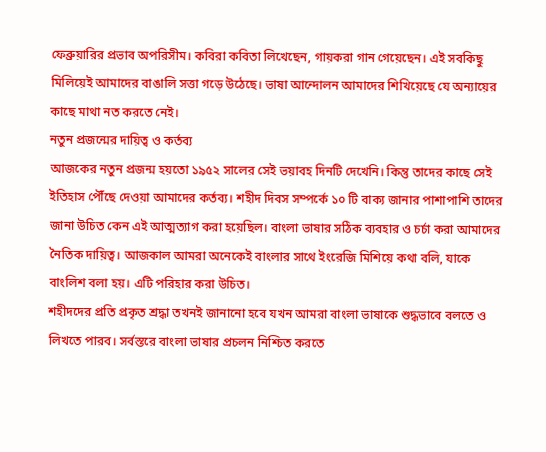ফেব্রুয়ারির প্রভাব অপরিসীম। কবিরা কবিতা লিখেছেন, গায়করা গান গেয়েছেন। এই সবকিছু মিলিয়েই আমাদের বাঙালি সত্তা গড়ে উঠেছে। ভাষা আন্দোলন আমাদের শিখিয়েছে যে অন্যায়ের কাছে মাথা নত করতে নেই।
নতুন প্রজন্মের দায়িত্ব ও কর্তব্য
আজকের নতুন প্রজন্ম হয়তো ১৯৫২ সালের সেই ভয়াবহ দিনটি দেখেনি। কিন্তু তাদের কাছে সেই ইতিহাস পৌঁছে দেওয়া আমাদের কর্তব্য। শহীদ দিবস সম্পর্কে ১০ টি বাক্য জানার পাশাপাশি তাদের জানা উচিত কেন এই আত্মত্যাগ করা হয়েছিল। বাংলা ভাষার সঠিক ব্যবহার ও চর্চা করা আমাদের নৈতিক দায়িত্ব। আজকাল আমরা অনেকেই বাংলার সাথে ইংরেজি মিশিয়ে কথা বলি, যাকে বাংলিশ বলা হয়। এটি পরিহার করা উচিত।
শহীদদের প্রতি প্রকৃত শ্রদ্ধা তখনই জানানো হবে যখন আমরা বাংলা ভাষাকে শুদ্ধভাবে বলতে ও লিখতে পারব। সর্বস্তরে বাংলা ভাষার প্রচলন নিশ্চিত করতে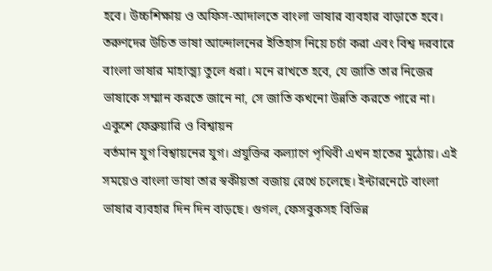হবে। উচ্চশিক্ষায় ও অফিস-আদালতে বাংলা ভাষার ব্যবহার বাড়াতে হবে। তরুণদের উচিত ভাষা আন্দোলনের ইতিহাস নিয়ে চর্চা করা এবং বিশ্ব দরবারে বাংলা ভাষার মাহাত্ম্য তুলে ধরা। মনে রাখতে হবে, যে জাতি তার নিজের ভাষাকে সম্মান করতে জানে না, সে জাতি কখনো উন্নতি করতে পারে না।
একুশে ফেব্রুয়ারি ও বিশ্বায়ন
বর্তমান যুগ বিশ্বায়নের যুগ। প্রযুক্তির কল্যাণে পৃথিবী এখন হাতের মুঠোয়। এই সময়েও বাংলা ভাষা তার স্বকীয়তা বজায় রেখে চলেছে। ইন্টারনেটে বাংলা ভাষার ব্যবহার দিন দিন বাড়ছে। গুগল, ফেসবুকসহ বিভিন্ন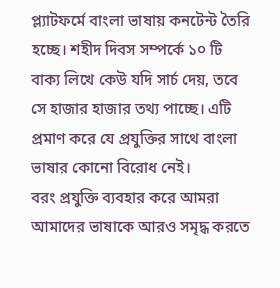প্ল্যাটফর্মে বাংলা ভাষায় কনটেন্ট তৈরি হচ্ছে। শহীদ দিবস সম্পর্কে ১০ টি বাক্য লিখে কেউ যদি সার্চ দেয়, তবে সে হাজার হাজার তথ্য পাচ্ছে। এটি প্রমাণ করে যে প্রযুক্তির সাথে বাংলা ভাষার কোনো বিরোধ নেই।
বরং প্রযুক্তি ব্যবহার করে আমরা আমাদের ভাষাকে আরও সমৃদ্ধ করতে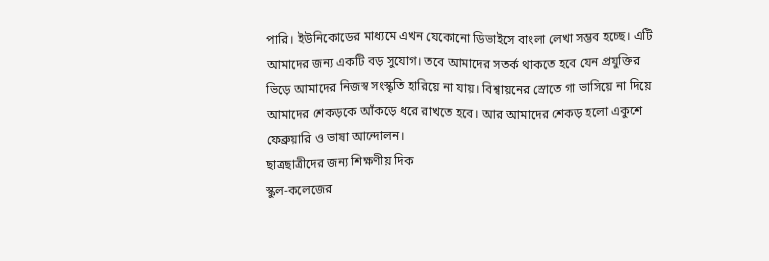পারি। ইউনিকোডের মাধ্যমে এখন যেকোনো ডিভাইসে বাংলা লেখা সম্ভব হচ্ছে। এটি আমাদের জন্য একটি বড় সুযোগ। তবে আমাদের সতর্ক থাকতে হবে যেন প্রযুক্তির ভিড়ে আমাদের নিজস্ব সংস্কৃতি হারিয়ে না যায়। বিশ্বায়নের স্রোতে গা ভাসিয়ে না দিয়ে আমাদের শেকড়কে আঁকড়ে ধরে রাখতে হবে। আর আমাদের শেকড় হলো একুশে ফেব্রুয়ারি ও ভাষা আন্দোলন।
ছাত্রছাত্রীদের জন্য শিক্ষণীয় দিক
স্কুল-কলেজের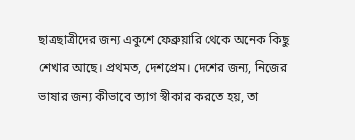ছাত্রছাত্রীদের জন্য একুশে ফেব্রুয়ারি থেকে অনেক কিছু শেখার আছে। প্রথমত, দেশপ্রেম। দেশের জন্য, নিজের ভাষার জন্য কীভাবে ত্যাগ স্বীকার করতে হয়, তা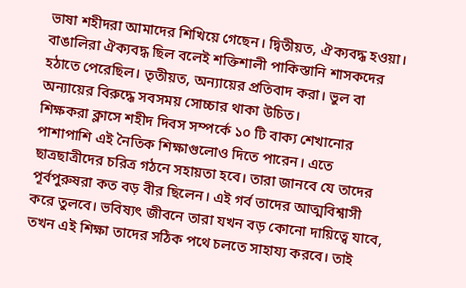ভাষা শহীদরা আমাদের শিখিয়ে গেছেন। দ্বিতীয়ত, ঐক্যবদ্ধ হওয়া। বাঙালিরা ঐক্যবদ্ধ ছিল বলেই শক্তিশালী পাকিস্তানি শাসকদের হঠাতে পেরেছিল। তৃতীয়ত, অন্যায়ের প্রতিবাদ করা। ভুল বা অন্যায়ের বিরুদ্ধে সবসময় সোচ্চার থাকা উচিত।
শিক্ষকরা ক্লাসে শহীদ দিবস সম্পর্কে ১০ টি বাক্য শেখানোর পাশাপাশি এই নৈতিক শিক্ষাগুলোও দিতে পারেন। এতে ছাত্রছাত্রীদের চরিত্র গঠনে সহায়তা হবে। তারা জানবে যে তাদের পূর্বপুরুষরা কত বড় বীর ছিলেন। এই গর্ব তাদের আত্মবিশ্বাসী করে তুলবে। ভবিষ্যৎ জীবনে তারা যখন বড় কোনো দায়িত্বে যাবে, তখন এই শিক্ষা তাদের সঠিক পথে চলতে সাহায্য করবে। তাই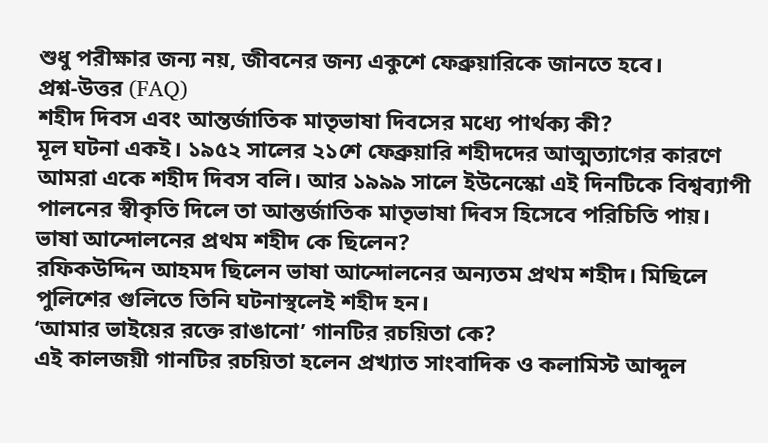শুধু পরীক্ষার জন্য নয়, জীবনের জন্য একুশে ফেব্রুয়ারিকে জানতে হবে।
প্রশ্ন-উত্তর (FAQ)
শহীদ দিবস এবং আন্তর্জাতিক মাতৃভাষা দিবসের মধ্যে পার্থক্য কী?
মূল ঘটনা একই। ১৯৫২ সালের ২১শে ফেব্রুয়ারি শহীদদের আত্মত্যাগের কারণে আমরা একে শহীদ দিবস বলি। আর ১৯৯৯ সালে ইউনেস্কো এই দিনটিকে বিশ্বব্যাপী পালনের স্বীকৃতি দিলে তা আন্তর্জাতিক মাতৃভাষা দিবস হিসেবে পরিচিতি পায়।
ভাষা আন্দোলনের প্রথম শহীদ কে ছিলেন?
রফিকউদ্দিন আহমদ ছিলেন ভাষা আন্দোলনের অন্যতম প্রথম শহীদ। মিছিলে পুলিশের গুলিতে তিনি ঘটনাস্থলেই শহীদ হন।
‘আমার ভাইয়ের রক্তে রাঙানো’ গানটির রচয়িতা কে?
এই কালজয়ী গানটির রচয়িতা হলেন প্রখ্যাত সাংবাদিক ও কলামিস্ট আব্দুল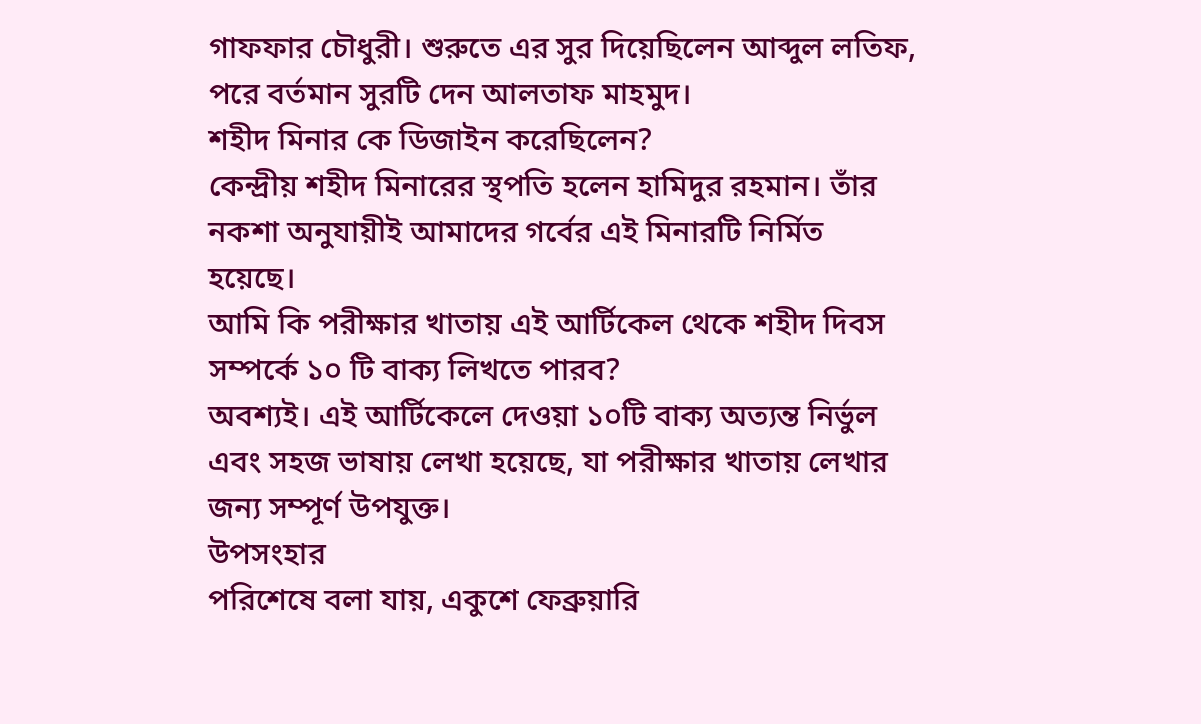গাফফার চৌধুরী। শুরুতে এর সুর দিয়েছিলেন আব্দুল লতিফ, পরে বর্তমান সুরটি দেন আলতাফ মাহমুদ।
শহীদ মিনার কে ডিজাইন করেছিলেন?
কেন্দ্রীয় শহীদ মিনারের স্থপতি হলেন হামিদুর রহমান। তাঁর নকশা অনুযায়ীই আমাদের গর্বের এই মিনারটি নির্মিত হয়েছে।
আমি কি পরীক্ষার খাতায় এই আর্টিকেল থেকে শহীদ দিবস সম্পর্কে ১০ টি বাক্য লিখতে পারব?
অবশ্যই। এই আর্টিকেলে দেওয়া ১০টি বাক্য অত্যন্ত নির্ভুল এবং সহজ ভাষায় লেখা হয়েছে, যা পরীক্ষার খাতায় লেখার জন্য সম্পূর্ণ উপযুক্ত।
উপসংহার
পরিশেষে বলা যায়, একুশে ফেব্রুয়ারি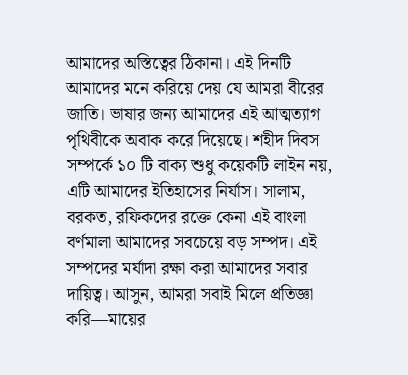আমাদের অস্তিত্বের ঠিকানা। এই দিনটি আমাদের মনে করিয়ে দেয় যে আমরা বীরের জাতি। ভাষার জন্য আমাদের এই আত্মত্যাগ পৃথিবীকে অবাক করে দিয়েছে। শহীদ দিবস সম্পর্কে ১০ টি বাক্য শুধু কয়েকটি লাইন নয়, এটি আমাদের ইতিহাসের নির্যাস। সালাম, বরকত, রফিকদের রক্তে কেনা এই বাংলা বর্ণমালা আমাদের সবচেয়ে বড় সম্পদ। এই সম্পদের মর্যাদা রক্ষা করা আমাদের সবার দায়িত্ব। আসুন, আমরা সবাই মিলে প্রতিজ্ঞা করি—মায়ের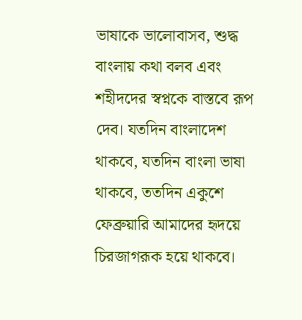ভাষাকে ভালোবাসব, শুদ্ধ বাংলায় কথা বলব এবং শহীদদের স্বপ্নকে বাস্তবে রূপ দেব। যতদিন বাংলাদেশ থাকবে, যতদিন বাংলা ভাষা থাকবে, ততদিন একুশে ফেব্রুয়ারি আমাদের হৃদয়ে চিরজাগরূক হয়ে থাকবে।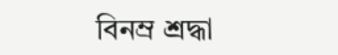বিনম্র শ্রদ্ধা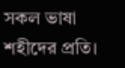সকল ভাষা শহীদের প্রতি।